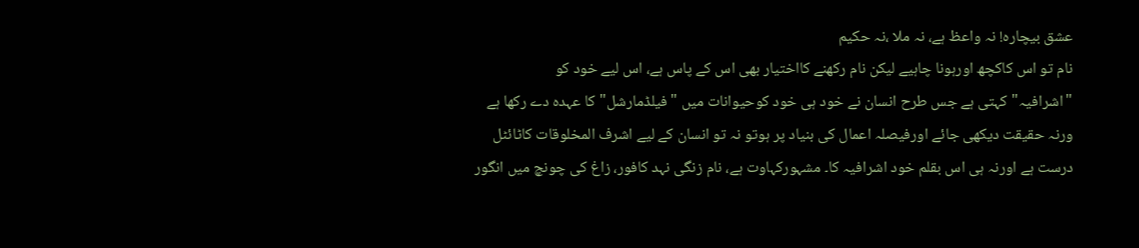عشق بیچارہ! نہ واعظ ہے، نہ ملا ،نہ حکیم
نام تو اس کاکچھ اورہونا چاہیے لیکن نام رکھنے کااختیار بھی اس کے پاس ہے، اس لیے خود کو "اشرافیہ"کہتی ہے جس طرح انسان نے خود ہی خود کوحیوانات میں "فیلڈمارشل"کا عہدہ دے رکھا ہے ورنہ حقیقت دیکھی جائے اورفیصلہ اعمال کی بنیاد پر ہوتو نہ تو انسان کے لیے اشرف المخلوقات کاٹائٹل درست ہے اورنہ ہی اس بقلم خود اشرافیہ کا۔ مشہورکہاوت ہے، نام زنگی نہد کافور، زاغ کی چونچ میں انگور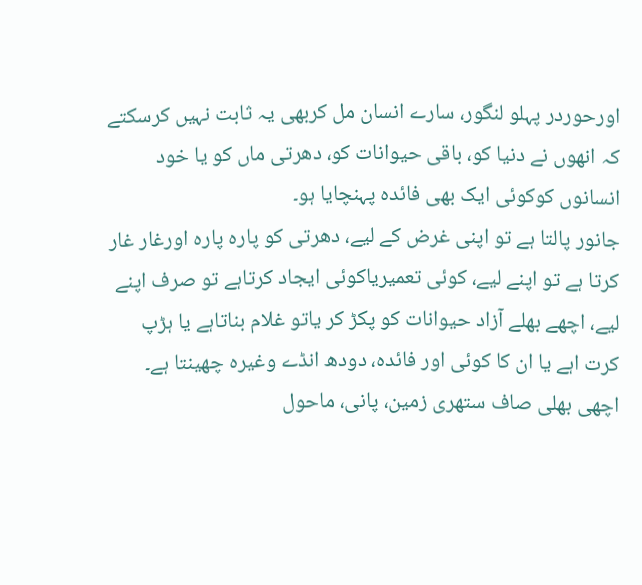اورحوردر پہلو لنگور، سارے انسان مل کربھی یہ ثابت نہیں کرسکتے کہ انھوں نے دنیا کو، باقی حیوانات کو، دھرتی ماں کو یا خود انسانوں کوکوئی ایک بھی فائدہ پہنچایا ہو۔
جانور پالتا ہے تو اپنی غرض کے لیے، دھرتی کو پارہ پارہ اورغار غار کرتا ہے تو اپنے لیے، کوئی تعمیریاکوئی ایجاد کرتاہے تو صرف اپنے لیے، اچھے بھلے آزاد حیوانات کو پکڑ کر یاتو غلام بناتاہے یا ہڑپ کرت اہے یا ان کا کوئی اور فائدہ، دودھ انڈے وغیرہ چھینتا ہے۔
اچھی بھلی صاف ستھری زمین، پانی، ماحول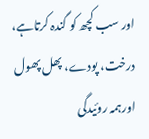اور سب کچھ کو گندہ کرتاہے، درخت، پودے، پھل پھول اورہمہ روئیدگی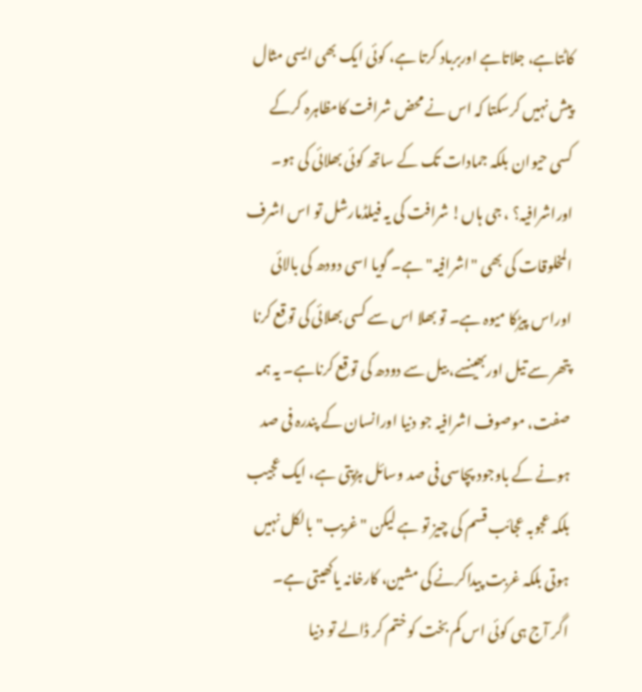کاٹتاہے، جلاتاہے اوربرباد کرتا ہے، کوئی ایک بھی ایسی مثال پیش نہیں کرسکتا کہ اس نے محض شرافت کامظاہرہ کرکے کسی حیوان بلکہ جمادات تک کے ساتھ کوئی بھلائی کی ہو۔
اوراشرافیہ؟ ، جی ہاں! شرافت کی یہ فیلڈمارشل تو اس اشرف المخلوقات کی بھی "اشرافیہ" ہے۔ گویا اسی دودھ کی بالائی اوراس پیڑکا میوہ ہے۔ تو بھلا اس سے کسی بھلائی کی توقع کرنا پتھر سے تیل اوربھینسے، بیل سے دودھ کی توقع کرناہے۔ یہ ہمہ صفت، موصوف اشرافیہ جو دنیا اورانسان کے پندرہ فی صد ہونے کے باوجود پچاسی فی صد وسائل ہڑپتی ہے، ایک عجیب بلکہ عجوبہ عجائب قسم کی چیز تو ہے لیکن "غریب"بالکل نہیں ہوتی بلکہ غربت پیداکرنے کی مشین، کارخانہ یاکھیتی ہے۔
اگر آج ہی کوئی اس کم بخت کو ختم کر ڈالے تو دنیا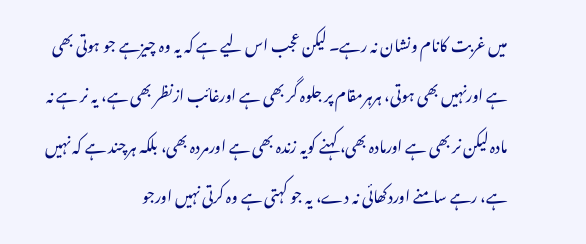میں غربت کانام ونشان نہ رہے۔ لیکن عجب اس لیے ہے کہ یہ وہ چیزہے جو ہوتی بھی ہے اورنہیں بھی ہوتی، ہرہرمقام پر جلوہ گر بھی ہے اورغائب ازنظر بھی ہے، یہ نر ہے نہ مادہ لیکن نر بھی ہے اورمادہ بھی، کہنے کویہ زندہ بھی ہے اورمردہ بھی، بلکہ ہرچند ہے کہ نہیں ہے، رہے سامنے اوردکھائی نہ دے، یہ جو کہتی ہے وہ کرتی نہیں اورجو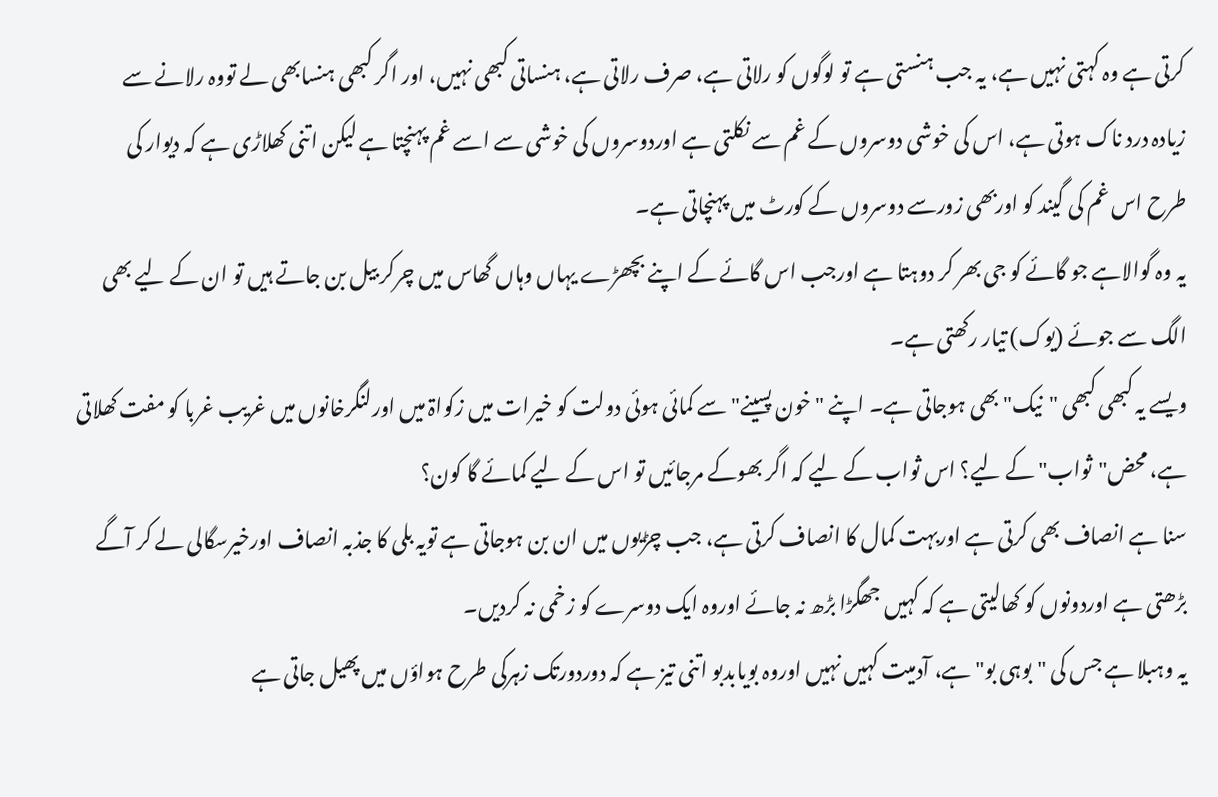کرتی ہے وہ کہتی نہیں ہے، یہ جب ہنستی ہے تو لوگوں کو رلاتی ہے، صرف رلاتی ہے، ہنساتی کبھی نہیں، اور اگر کبھی ہنسابھی لے تووہ رلانے سے زیادہ درد ناک ہوتی ہے، اس کی خوشی دوسروں کے غم سے نکلتی ہے اوردوسروں کی خوشی سے اسے غم پہنچتا ہے لیکن اتنی کھلاڑی ہے کہ دیوار کی طرح اس غم کی گیند کو اوربھی زورسے دوسروں کے کورٹ میں پہنچاتی ہے۔
یہ وہ گوالاہے جو گائے کو جی بھر کر دوہتا ہے اورجب اس گائے کے اپنے بچھڑے یہاں وہاں گھاس میں چرکر بیل بن جاتے ہیں تو ان کے لیے بھی الگ سے جوئے (یوک) تیار رکھتی ہے۔
ویسے یہ کبھی کبھی "نیک"بھی ہوجاتی ہے۔ اپنے "خون پسینے" سے کمائی ہوئی دولت کو خیرات میں زکواۃ میں اورلنگرخانوں میں غریب غربا کو مفت کھلاتی ہے، محض"ثواب" کے لیے؟ اس ثواب کے لیے کہ اگر بھوکے مرجائیں تو اس کے لیے کمائے گا کون؟
سنا ہے انصاف بھی کرتی ہے اوربہت کمال کا انصاف کرتی ہے، جب چڑیوں میں ان بن ہوجاتی ہے تویہ بلی کا جذبہ انصاف اورخیرسگالی لے کر آگے بڑھتی ہے اوردونوں کو کھالیتی ہے کہ کہیں جھگڑا بڑھ نہ جائے اوروہ ایک دوسرے کو زخمی نہ کردیں۔
یہ وہبلا ہے جس کی "بوہی بو" ہے، آدمیت کہیں نہیں اوروہ بویابدبو اتنی تیز ہے کہ دوردورتک زہرکی طرح ہواؤں میں پھیل جاتی ہے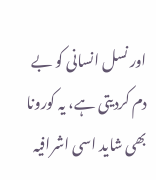اور نسل انسانی کو بے دم کردیتی ہے، یہ کورونا بھی شاید اسی اشرافیہ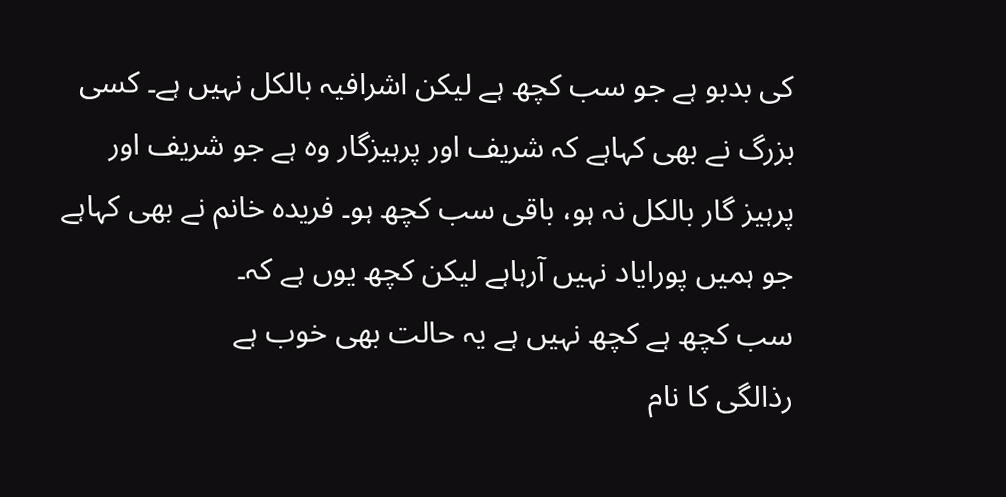کی بدبو ہے جو سب کچھ ہے لیکن اشرافیہ بالکل نہیں ہے۔ کسی بزرگ نے بھی کہاہے کہ شریف اور پرہیزگار وہ ہے جو شریف اور پرہیز گار بالکل نہ ہو، باقی سب کچھ ہو۔ فریدہ خانم نے بھی کہاہے جو ہمیں پورایاد نہیں آرہاہے لیکن کچھ یوں ہے کہ۔
سب کچھ ہے کچھ نہیں ہے یہ حالت بھی خوب ہے
رذالگی کا نام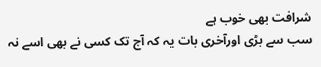شرافت بھی خوب ہے
سب سے بڑی اورآخری بات یہ کہ آج تک کسی نے بھی اسے نہ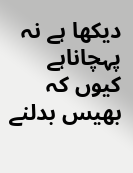دیکھا ہے نہ پہچاناہے کیوں کہ بھیس بدلنے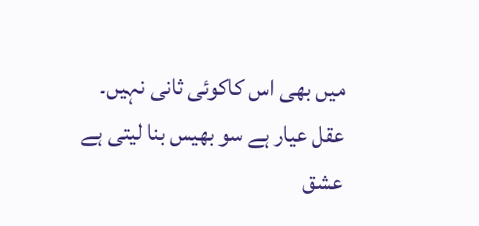میں بھی اس کاکوئی ثانی نہیں۔
عقل عیار ہے سو بھیس بنا لیتی ہے
عشق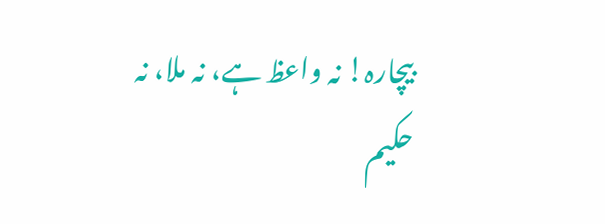بیچارہ! نہ واعظ ہے، نہ ملا، نہ حکیم